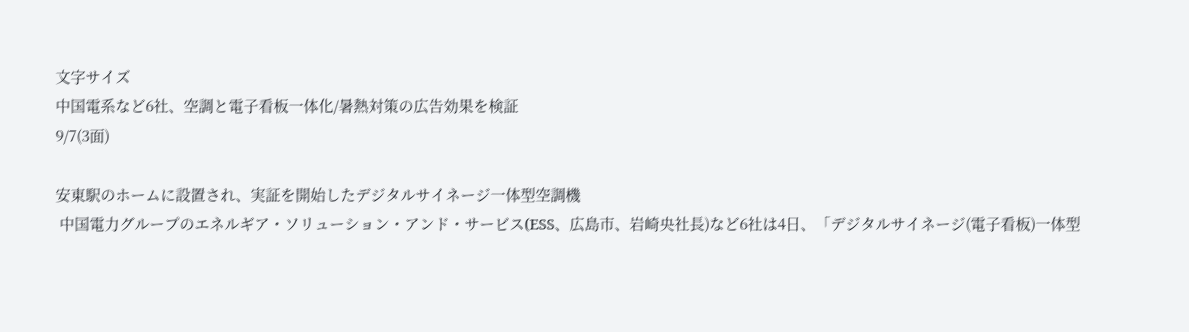文字サイズ
中国電系など6社、空調と電子看板一体化/暑熱対策の広告効果を検証
9/7(3面)

安東駅のホームに設置され、実証を開始したデジタルサイネージ一体型空調機
 中国電力グループのエネルギア・ソリューション・アンド・サービス(ESS、広島市、岩崎央社長)など6社は4日、「デジタルサイネージ(電子看板)一体型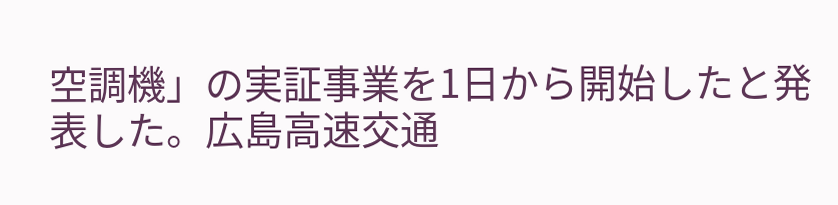空調機」の実証事業を1日から開始したと発表した。広島高速交通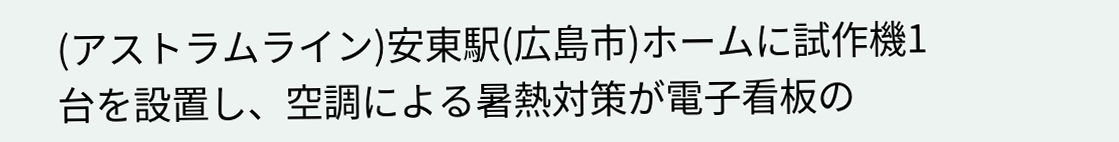(アストラムライン)安東駅(広島市)ホームに試作機1台を設置し、空調による暑熱対策が電子看板の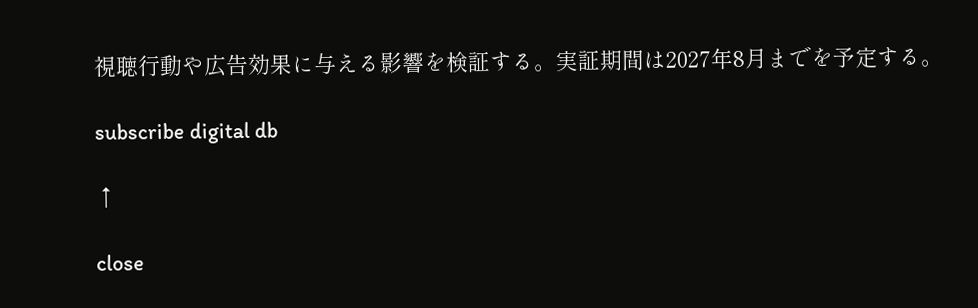視聴行動や広告効果に与える影響を検証する。実証期間は2027年8月までを予定する。

subscribe digital db

↑

close